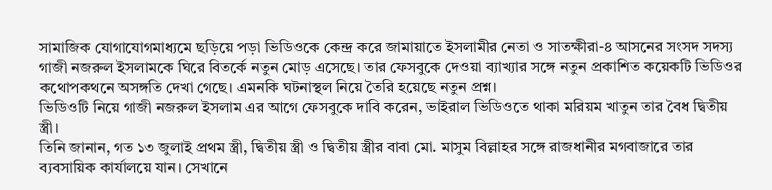সামাজিক যোগাযোগমাধ্যমে ছড়িয়ে পড়া ভিডিওকে কেন্দ্র করে জামায়াতে ইসলামীর নেতা ও সাতক্ষীরা-৪ আসনের সংসদ সদস্য গাজী নজরুল ইসলামকে ঘিরে বিতর্কে নতুন মোড় এসেছে। তার ফেসবুকে দেওয়া ব্যাখ্যার সঙ্গে নতুন প্রকাশিত কয়েকটি ভিডিওর কথোপকথনে অসঙ্গতি দেখা গেছে। এমনকি ঘটনাস্থল নিয়ে তৈরি হয়েছে নতুন প্রশ্ন।
ভিডিওটি নিয়ে গাজী নজরুল ইসলাম এর আগে ফেসবুকে দাবি করেন, ভাইরাল ভিডিওতে থাকা মরিয়ম খাতুন তার বৈধ দ্বিতীয় স্ত্রী।
তিনি জানান, গত ১৩ জুলাই প্রথম স্ত্রী, দ্বিতীয় স্ত্রী ও দ্বিতীয় স্ত্রীর বাবা মো. মাসুম বিল্লাহর সঙ্গে রাজধানীর মগবাজারে তার ব্যবসায়িক কার্যালয়ে যান। সেখানে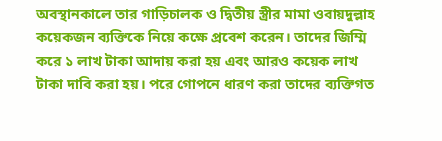অবস্থানকালে তার গাড়িচালক ও দ্বিতীয় স্ত্রীর মামা ওবায়দুল্লাহ কয়েকজন ব্যক্তিকে নিয়ে কক্ষে প্রবেশ করেন। তাদের জিম্মি করে ১ লাখ টাকা আদায় করা হয় এবং আরও কয়েক লাখ টাকা দাবি করা হয়। পরে গোপনে ধারণ করা তাদের ব্যক্তিগত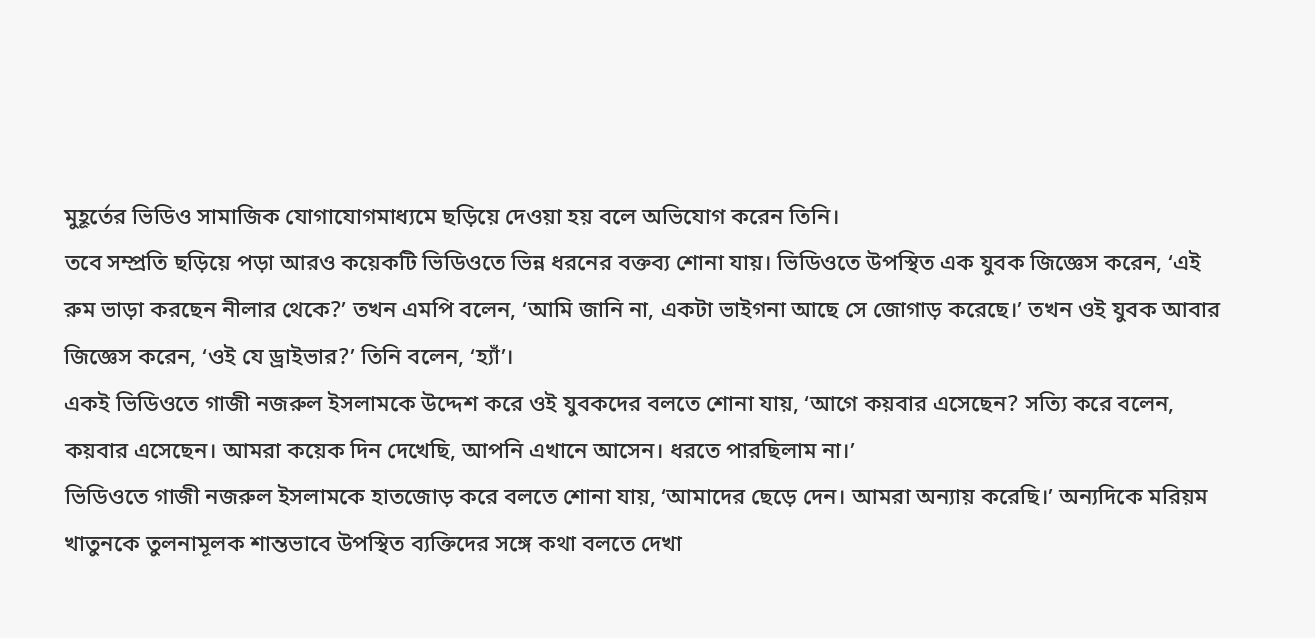মুহূর্তের ভিডিও সামাজিক যোগাযোগমাধ্যমে ছড়িয়ে দেওয়া হয় বলে অভিযোগ করেন তিনি।
তবে সম্প্রতি ছড়িয়ে পড়া আরও কয়েকটি ভিডিওতে ভিন্ন ধরনের বক্তব্য শোনা যায়। ভিডিওতে উপস্থিত এক যুবক জিজ্ঞেস করেন, ‘এই রুম ভাড়া করছেন নীলার থেকে?’ তখন এমপি বলেন, ‘আমি জানি না, একটা ভাইগনা আছে সে জোগাড় করেছে।’ তখন ওই যুবক আবার জিজ্ঞেস করেন, ‘ওই যে ড্রাইভার?’ তিনি বলেন, ‘হ্যাঁ’।
একই ভিডিওতে গাজী নজরুল ইসলামকে উদ্দেশ করে ওই যুবকদের বলতে শোনা যায়, ‘আগে কয়বার এসেছেন? সত্যি করে বলেন, কয়বার এসেছেন। আমরা কয়েক দিন দেখেছি, আপনি এখানে আসেন। ধরতে পারছিলাম না।’
ভিডিওতে গাজী নজরুল ইসলামকে হাতজোড় করে বলতে শোনা যায়, ‘আমাদের ছেড়ে দেন। আমরা অন্যায় করেছি।’ অন্যদিকে মরিয়ম খাতুনকে তুলনামূলক শান্তভাবে উপস্থিত ব্যক্তিদের সঙ্গে কথা বলতে দেখা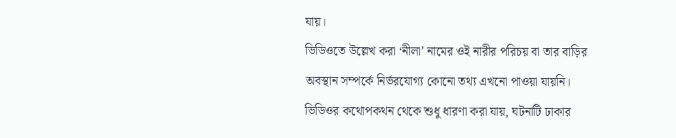যায়।
ভিডিওতে উল্লেখ করা ‘নীলা’ নামের ওই নারীর পরিচয় বা তার বাড়ির অবস্থান সম্পর্কে নির্ভরযোগ্য কোনো তথ্য এখনো পাওয়া যায়নি। ভিডিওর কথোপকথন থেকে শুধু ধারণা করা যায়, ঘটনাটি ঢাকার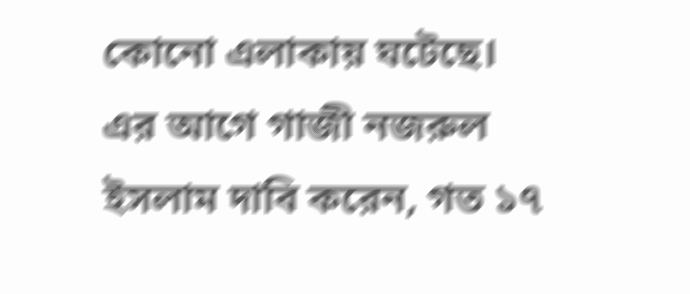কোনো এলাকায় ঘটেছে।
এর আগে গাজী নজরুল ইসলাম দাবি করেন, গত ১৭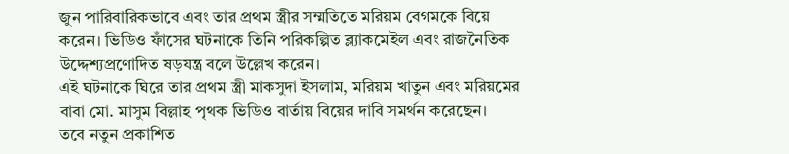জুন পারিবারিকভাবে এবং তার প্রথম স্ত্রীর সম্মতিতে মরিয়ম বেগমকে বিয়ে করেন। ভিডিও ফাঁসের ঘটনাকে তিনি পরিকল্পিত ব্ল্যাকমেইল এবং রাজনৈতিক উদ্দেশ্যপ্রণোদিত ষড়যন্ত্র বলে উল্লেখ করেন।
এই ঘটনাকে ঘিরে তার প্রথম স্ত্রী মাকসুদা ইসলাম, মরিয়ম খাতুন এবং মরিয়মের বাবা মো. মাসুম বিল্লাহ পৃথক ভিডিও বার্তায় বিয়ের দাবি সমর্থন করেছেন।
তবে নতুন প্রকাশিত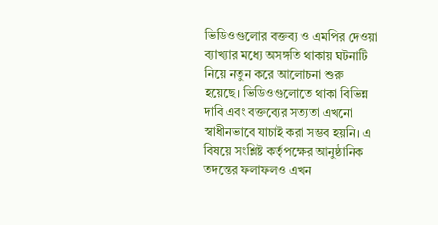ভিডিওগুলোর বক্তব্য ও এমপির দেওয়া ব্যাখ্যার মধ্যে অসঙ্গতি থাকায় ঘটনাটি নিয়ে নতুন করে আলোচনা শুরু হয়েছে। ভিডিওগুলোতে থাকা বিভিন্ন দাবি এবং বক্তব্যের সত্যতা এখনো স্বাধীনভাবে যাচাই করা সম্ভব হয়নি। এ বিষয়ে সংশ্লিষ্ট কর্তৃপক্ষের আনুষ্ঠানিক তদন্তের ফলাফলও এখন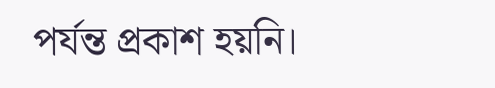পর্যন্ত প্রকাশ হয়নি।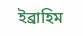ইব্রাহিম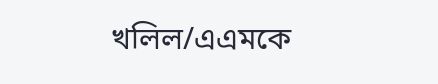খলিল/এএমকে